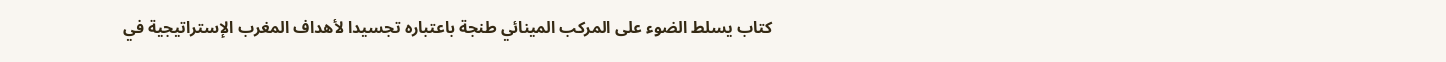كتاب يسلط الضوء على المركب المينائي طنجة باعتباره تجسيدا لأهداف المغرب الإستراتيجية في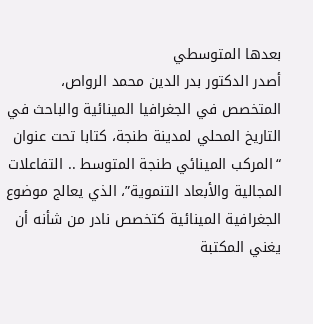بعدها المتوسطي
أصدر الدكتور بدر الدين محمد الرواص، المتخصص في الجغرافيا المينائية والباحث في التاريخ المحلي لمدينة طنجة، كتابا تحت عنوان “المركب المينائي طنجة المتوسط .. التفاعلات المجالية والأبعاد التنموية”، الذي يعالج موضوع الجغرافية المينائية كتخصص نادر من شأنه أن يغني المكتبة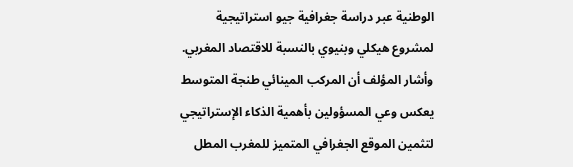الوطنية عبر دراسة جغرافية جيو استراتيجية لمشروع هيكلي وبنيوي بالنسبة للاقتصاد المغربي.
وأشار المؤلف أن المركب المينائي طنجة المتوسط يعكس وعي المسؤولين بأهمية الذكاء الإستراتيجي لتثمين الموقع الجغرافي المتميز للمغرب المطل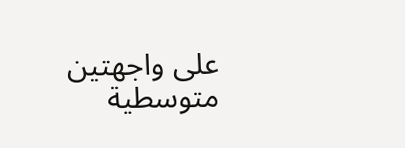على واجهتين متوسطية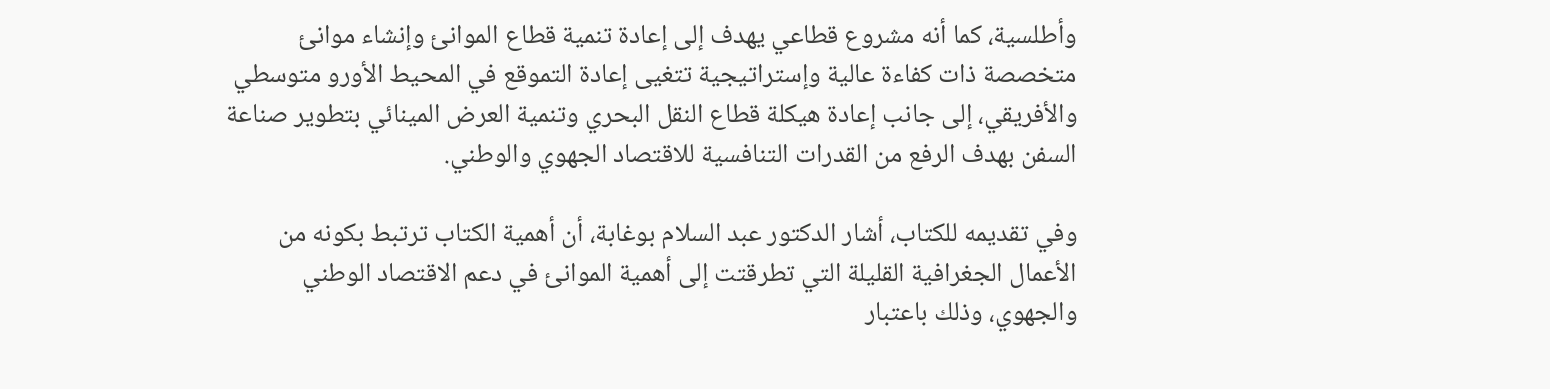وأطلسية، كما أنه مشروع قطاعي يهدف إلى إعادة تنمية قطاع الموانئ وإنشاء موانئ متخصصة ذات كفاءة عالية وإستراتيجية تتغيى إعادة التموقع في المحيط الأورو متوسطي والأفريقي، إلى جانب إعادة هيكلة قطاع النقل البحري وتنمية العرض المينائي بتطوير صناعة السفن بهدف الرفع من القدرات التنافسية للاقتصاد الجهوي والوطني.

وفي تقديمه للكتاب، أشار الدكتور عبد السلام بوغابة، أن أهمية الكتاب ترتبط بكونه من الأعمال الجغرافية القليلة التي تطرقتت إلى أهمية الموانئ في دعم الاقتصاد الوطني والجهوي، وذلك باعتبار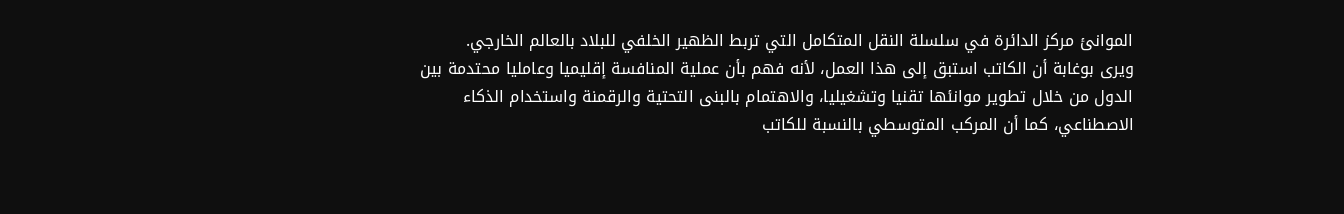الموانئ مركز الدائرة في سلسلة النقل المتكامل التي تربط الظهير الخلفي للبلاد بالعالم الخارجي.
ويرى بوغابة أن الكاتب استبق إلى هذا العمل، لأنه فهم بأن عملية المنافسة إقليميا وعامليا محتدمة بين الدول من خلال تطوير موانئها تقنيا وتشغيليا، والاهتمام بالبنى التحتية والرقمنة واستخدام الذكاء الاصطناعي، كما أن المركب المتوسطي بالنسبة للكاتب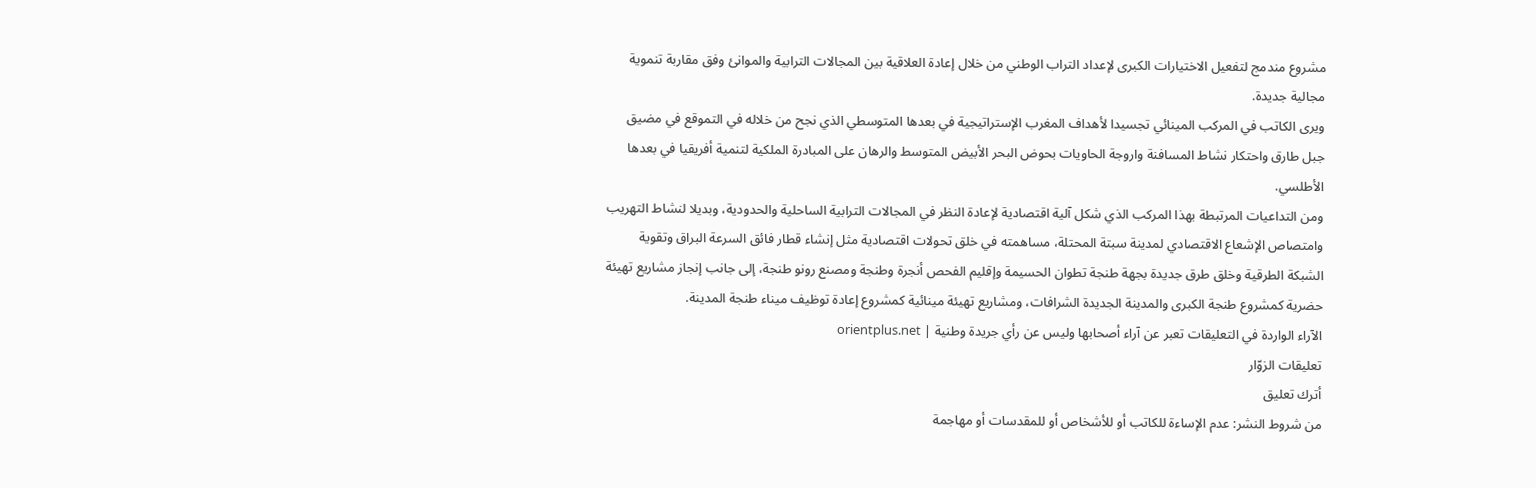مشروع مندمج لتفعيل الاختيارات الكبرى لإعداد التراب الوطني من خلال إعادة العلاقية بين المجالات الترابية والموانئ وفق مقاربة تنموية مجالية جديدة.
ويرى الكاتب في المركب المينائي تجسيدا لأهداف المغرب الإستراتيجية في بعدها المتوسطي الذي نجح من خلاله في التموقع في مضيق جبل طارق واحتكار نشاط المسافنة واروجة الحاويات بحوض البحر الأبيض المتوسط والرهان على المبادرة الملكية لتنمية أفريقيا في بعدها الأطلسي.
ومن التداعيات المرتبطة بهذا المركب الذي شكل آلية اقتصادية لإعادة النظر في المجالات الترابية الساحلية والحدودية، وبديلا لنشاط التهريب وامتصاص الإشعاع الاقتصادي لمدينة سبتة المحتلة، مساهمته في خلق تحولات اقتصادية مثل إنشاء قطار فائق السرعة البراق وتقوية الشبكة الطرقية وخلق طرق جديدة بجهة طنجة تطوان الحسيمة وإقليم الفحص أنجرة وطنجة ومصنع رونو طنجة، إلى جانب إنجاز مشاريع تهيئة حضرية كمشروع طنجة الكبرى والمدينة الجديدة الشرافات، ومشاريع تهيئة مينائية كمشروع إعادة توظيف ميناء طنجة المدينة.
الآراء الواردة في التعليقات تعبر عن آراء أصحابها وليس عن رأي جريدة وطنية | orientplus.net
تعليقات الزوّار
أترك تعليق
من شروط النشر: عدم الإساءة للكاتب أو للأشخاص أو للمقدسات أو مهاجمة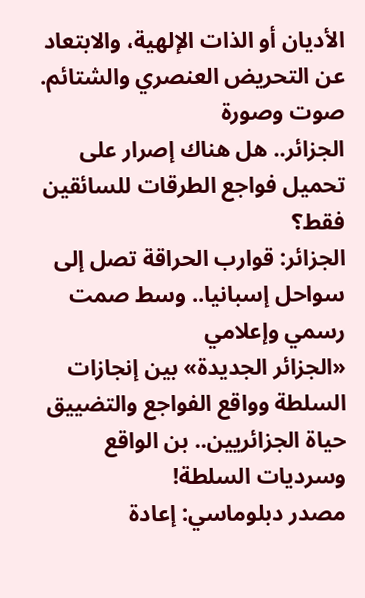الأديان أو الذات الإلهية، والابتعاد عن التحريض العنصري والشتائم.
صوت وصورة
الجزائر.. هل هناك إصرار على تحميل فواجع الطرقات للسائقين فقط؟
الجزائر: قوارب الحراقة تصل إلى سواحل إسبانيا.. وسط صمت رسمي وإعلامي
«الجزائر الجديدة» بين إنجازات السلطة وواقع الفواجع والتضييق
حياة الجزائريين.. بن الواقع وسرديات السلطة!
مصدر دبلوماسي: إعادة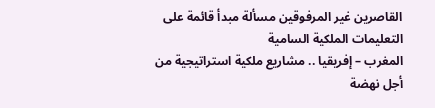القاصرين غير المرفوقين مسألة مبدأ قائمة على التعليمات الملكية السامية
المغرب – إفريقيا .. مشاريع ملكية استراتيجية من أجل نهضة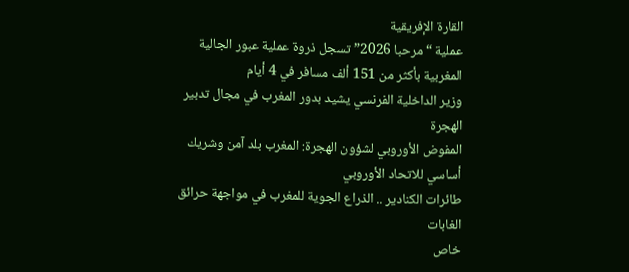القارة الإفريقية
عملية “مرحبا 2026” تسجل ذروة عملية عبور الجالية المغربية بأكثر من 151 ألف مسافر في 4 أيام
وزير الداخلية الفرنسي يشيد بدور المغرب في مجال تدبير الهجرة
المفوض الأوروبي لشؤون الهجرة: المغرب بلد آمن وشريك أساسي للاتحاد الأوروبي
طائرات الكنادير .. الذراع الجوية للمغرب في مواجهة حرائق الغابات
خاص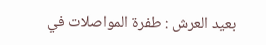بعيد العرش : طفرة المواصلات في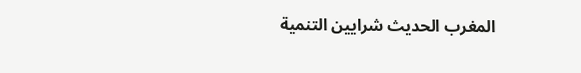المغرب الحديث شرايين التنمية